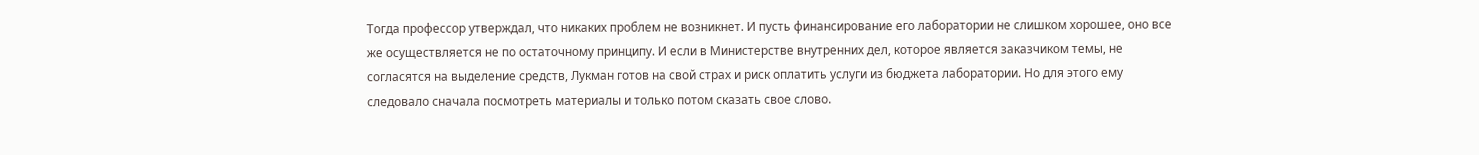Тогда профессор утверждал, что никаких проблем не возникнет. И пусть финансирование его лаборатории не слишком хорошее, оно все же осуществляется не по остаточному принципу. И если в Министерстве внутренних дел, которое является заказчиком темы, не согласятся на выделение средств, Лукман готов на свой страх и риск оплатить услуги из бюджета лаборатории. Но для этого ему следовало сначала посмотреть материалы и только потом сказать свое слово.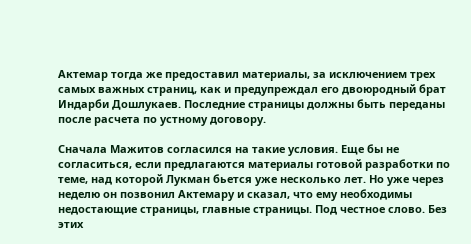Актемар тогда же предоставил материалы, за исключением трех самых важных страниц, как и предупреждал его двоюродный брат Индарби Дошлукаев. Последние страницы должны быть переданы после расчета по устному договору.

Сначала Мажитов согласился на такие условия. Еще бы не согласиться, если предлагаются материалы готовой разработки по теме, над которой Лукман бьется уже несколько лет. Но уже через неделю он позвонил Актемару и сказал, что ему необходимы недостающие страницы, главные страницы. Под честное слово. Без этих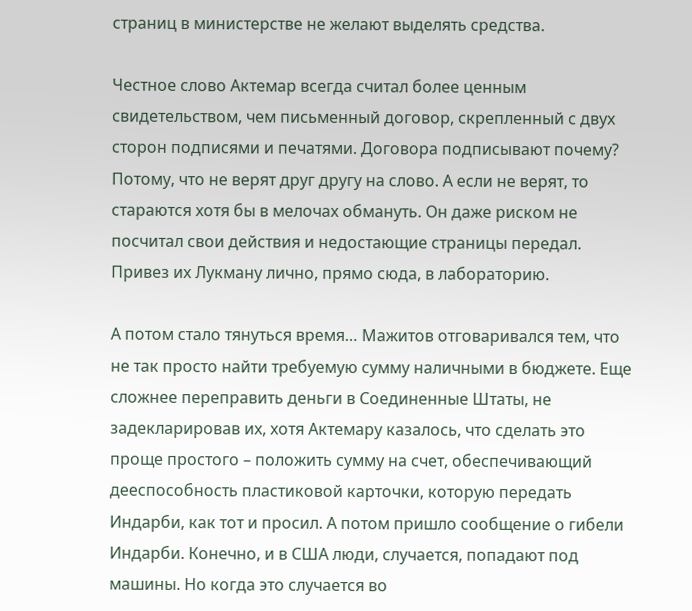страниц в министерстве не желают выделять средства.

Честное слово Актемар всегда считал более ценным свидетельством, чем письменный договор, скрепленный с двух сторон подписями и печатями. Договора подписывают почему? Потому, что не верят друг другу на слово. А если не верят, то стараются хотя бы в мелочах обмануть. Он даже риском не посчитал свои действия и недостающие страницы передал. Привез их Лукману лично, прямо сюда, в лабораторию.

А потом стало тянуться время… Мажитов отговаривался тем, что не так просто найти требуемую сумму наличными в бюджете. Еще сложнее переправить деньги в Соединенные Штаты, не задекларировав их, хотя Актемару казалось, что сделать это проще простого – положить сумму на счет, обеспечивающий дееспособность пластиковой карточки, которую передать Индарби, как тот и просил. А потом пришло сообщение о гибели Индарби. Конечно, и в США люди, случается, попадают под машины. Но когда это случается во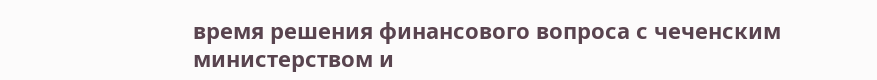время решения финансового вопроса с чеченским министерством и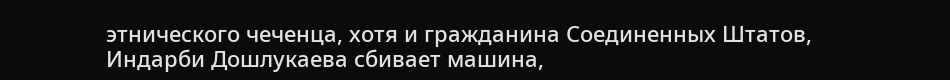этнического чеченца, хотя и гражданина Соединенных Штатов, Индарби Дошлукаева сбивает машина,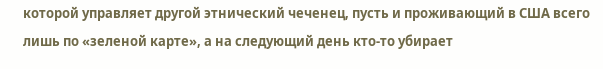которой управляет другой этнический чеченец, пусть и проживающий в США всего лишь по «зеленой карте», а на следующий день кто-то убирает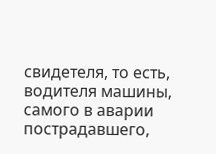свидетеля, то есть, водителя машины, самого в аварии пострадавшего,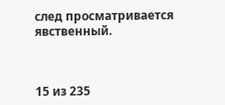след просматривается явственный.



15 из 235